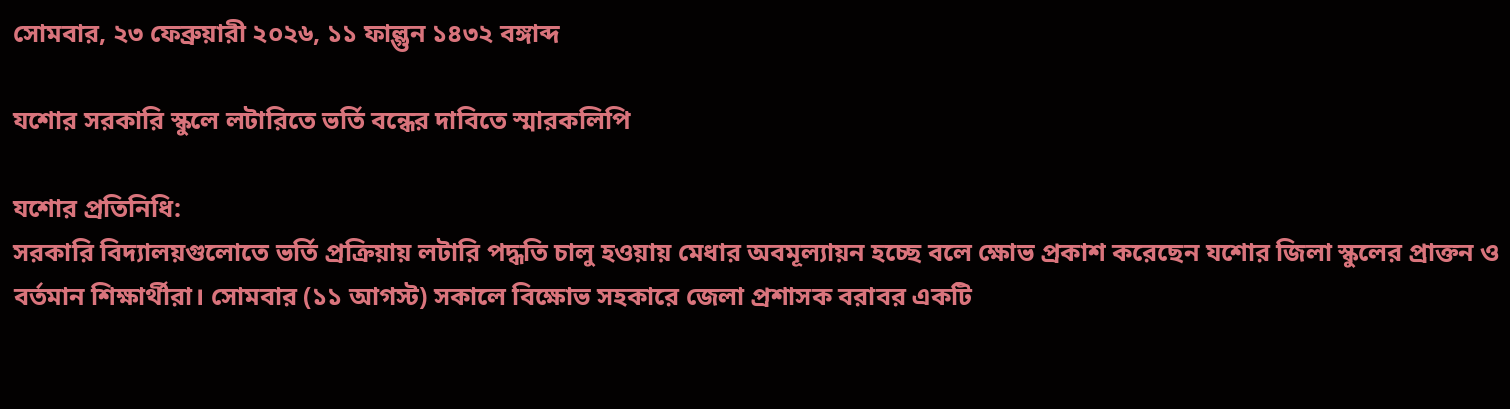সোমবার, ২৩ ফেব্রুয়ারী ২০২৬, ১১ ফাল্গুন ১৪৩২ বঙ্গাব্দ

যশোর সরকারি স্কুলে লটারিতে ভর্তি বন্ধের দাবিতে স্মারকলিপি

যশোর প্রতিনিধি:
সরকারি বিদ্যালয়গুলোতে ভর্তি প্রক্রিয়ায় লটারি পদ্ধতি চালু হওয়ায় মেধার অবমূল্যায়ন হচ্ছে বলে ক্ষোভ প্রকাশ করেছেন যশোর জিলা স্কুলের প্রাক্তন ও বর্তমান শিক্ষার্থীরা। সোমবার (১১ আগস্ট) সকালে বিক্ষোভ সহকারে জেলা প্রশাসক বরাবর একটি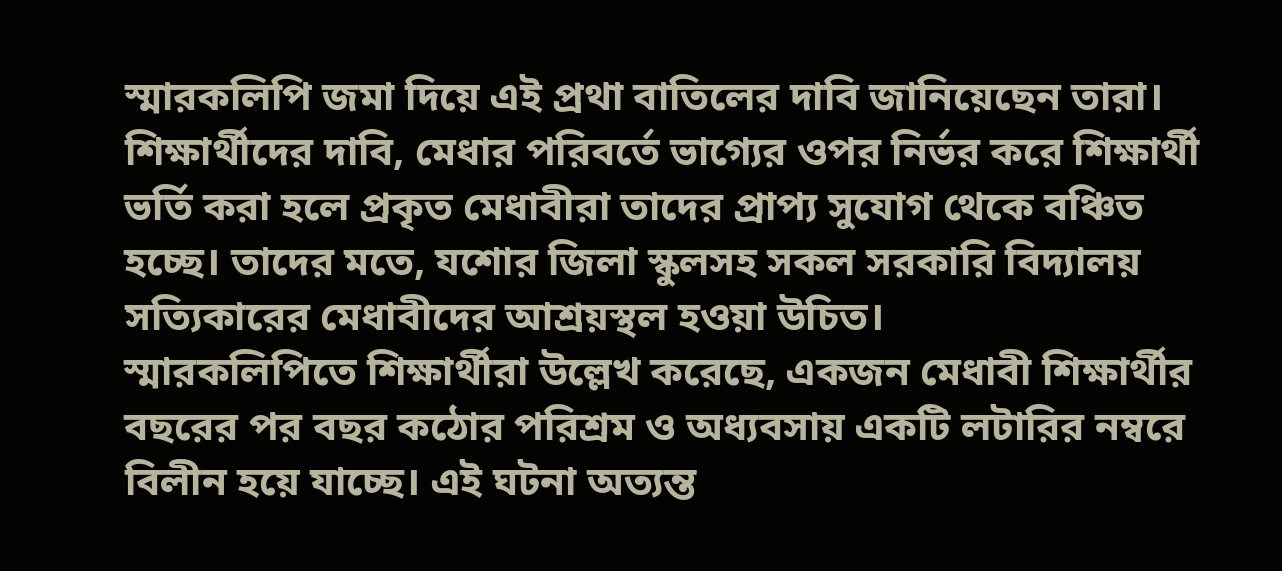স্মারকলিপি জমা দিয়ে এই প্রথা বাতিলের দাবি জানিয়েছেন তারা।
শিক্ষার্থীদের দাবি, মেধার পরিবর্তে ভাগ্যের ওপর নির্ভর করে শিক্ষার্থী ভর্তি করা হলে প্রকৃত মেধাবীরা তাদের প্রাপ্য সুযোগ থেকে বঞ্চিত হচ্ছে। তাদের মতে, যশোর জিলা স্কুলসহ সকল সরকারি বিদ্যালয় সত্যিকারের মেধাবীদের আশ্রয়স্থল হওয়া উচিত।
স্মারকলিপিতে শিক্ষার্থীরা উল্লেখ করেছে, একজন মেধাবী শিক্ষার্থীর বছরের পর বছর কঠোর পরিশ্রম ও অধ্যবসায় একটি লটারির নম্বরে বিলীন হয়ে যাচ্ছে। এই ঘটনা অত্যন্ত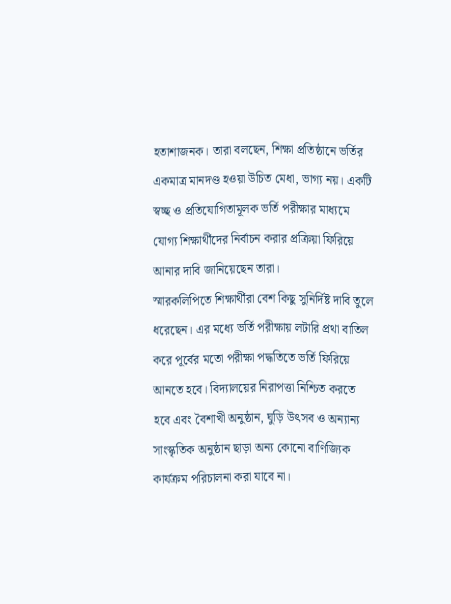হতাশাজনক। তারা বলছেন, শিক্ষা প্রতিষ্ঠানে ভর্তির একমাত্র মানদণ্ড হওয়া উচিত মেধা, ভাগ্য নয়। একটি স্বচ্ছ ও প্রতিযোগিতামূলক ভর্তি পরীক্ষার মাধ্যমে যোগ্য শিক্ষার্থীদের নির্বাচন করার প্রক্রিয়া ফিরিয়ে আনার দাবি জানিয়েছেন তারা।
স্মারকলিপিতে শিক্ষার্থীরা বেশ কিছু সুনির্দিষ্ট দাবি তুলে ধরেছেন। এর মধ্যে ভর্তি পরীক্ষায় লটারি প্রথা বাতিল করে পূর্বের মতো পরীক্ষা পদ্ধতিতে ভর্তি ফিরিয়ে আনতে হবে। বিদ্যালয়ের নিরাপত্তা নিশ্চিত করতে হবে এবং বৈশাখী অনুষ্ঠান, ঘুড়ি উৎসব ও অন্যান্য সাংস্কৃতিক অনুষ্ঠান ছাড়া অন্য কোনো বাণিজ্যিক কার্যক্রম পরিচালনা করা যাবে না।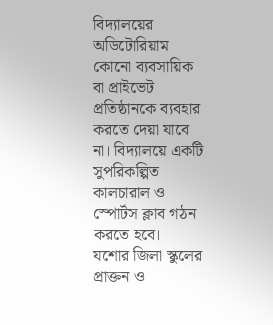বিদ্যালয়ের অডিটোরিয়াম কোনো ব্যবসায়িক বা প্রাইভেট প্রতিষ্ঠানকে ব্যবহার করতে দেয়া যাবে না। বিদ্যালয়ে একটি সুপরিকল্পিত কালচারাল ও স্পোর্টস ক্লাব গঠন করতে হবে।
যশোর জিলা স্কুলের প্রাক্তন ও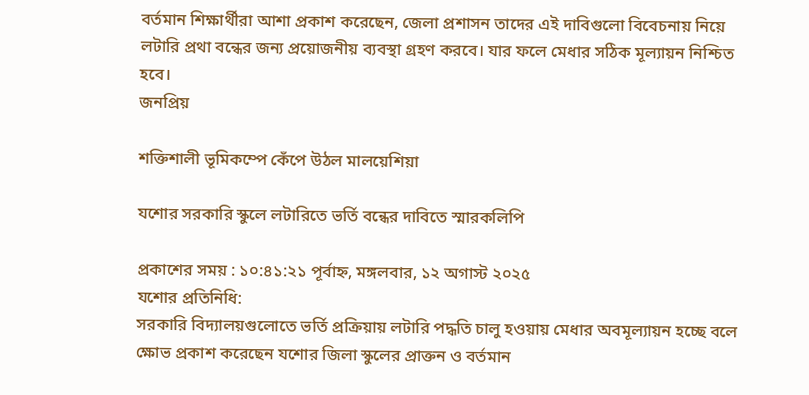বর্তমান শিক্ষার্থীরা আশা প্রকাশ করেছেন, জেলা প্রশাসন তাদের এই দাবিগুলো বিবেচনায় নিয়ে লটারি প্রথা বন্ধের জন্য প্রয়োজনীয় ব্যবস্থা গ্রহণ করবে। যার ফলে মেধার সঠিক মূল্যায়ন নিশ্চিত হবে।
জনপ্রিয়

শক্তিশালী ভূমিকম্পে কেঁপে উঠল মালয়েশিয়া

যশোর সরকারি স্কুলে লটারিতে ভর্তি বন্ধের দাবিতে স্মারকলিপি

প্রকাশের সময় : ১০:৪১:২১ পূর্বাহ্ন, মঙ্গলবার, ১২ অগাস্ট ২০২৫
যশোর প্রতিনিধি:
সরকারি বিদ্যালয়গুলোতে ভর্তি প্রক্রিয়ায় লটারি পদ্ধতি চালু হওয়ায় মেধার অবমূল্যায়ন হচ্ছে বলে ক্ষোভ প্রকাশ করেছেন যশোর জিলা স্কুলের প্রাক্তন ও বর্তমান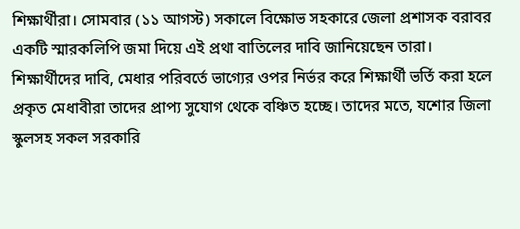শিক্ষার্থীরা। সোমবার (১১ আগস্ট) সকালে বিক্ষোভ সহকারে জেলা প্রশাসক বরাবর একটি স্মারকলিপি জমা দিয়ে এই প্রথা বাতিলের দাবি জানিয়েছেন তারা।
শিক্ষার্থীদের দাবি, মেধার পরিবর্তে ভাগ্যের ওপর নির্ভর করে শিক্ষার্থী ভর্তি করা হলে প্রকৃত মেধাবীরা তাদের প্রাপ্য সুযোগ থেকে বঞ্চিত হচ্ছে। তাদের মতে, যশোর জিলা স্কুলসহ সকল সরকারি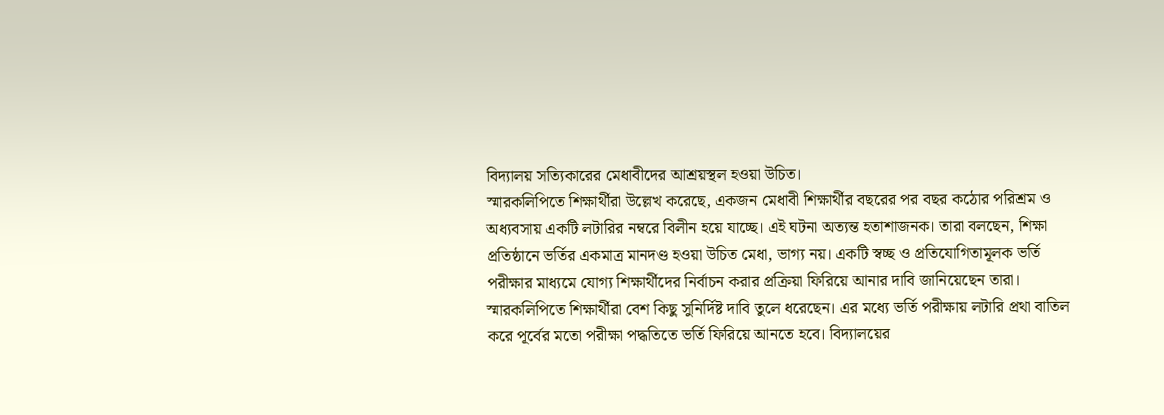বিদ্যালয় সত্যিকারের মেধাবীদের আশ্রয়স্থল হওয়া উচিত।
স্মারকলিপিতে শিক্ষার্থীরা উল্লেখ করেছে, একজন মেধাবী শিক্ষার্থীর বছরের পর বছর কঠোর পরিশ্রম ও অধ্যবসায় একটি লটারির নম্বরে বিলীন হয়ে যাচ্ছে। এই ঘটনা অত্যন্ত হতাশাজনক। তারা বলছেন, শিক্ষা প্রতিষ্ঠানে ভর্তির একমাত্র মানদণ্ড হওয়া উচিত মেধা, ভাগ্য নয়। একটি স্বচ্ছ ও প্রতিযোগিতামূলক ভর্তি পরীক্ষার মাধ্যমে যোগ্য শিক্ষার্থীদের নির্বাচন করার প্রক্রিয়া ফিরিয়ে আনার দাবি জানিয়েছেন তারা।
স্মারকলিপিতে শিক্ষার্থীরা বেশ কিছু সুনির্দিষ্ট দাবি তুলে ধরেছেন। এর মধ্যে ভর্তি পরীক্ষায় লটারি প্রথা বাতিল করে পূর্বের মতো পরীক্ষা পদ্ধতিতে ভর্তি ফিরিয়ে আনতে হবে। বিদ্যালয়ের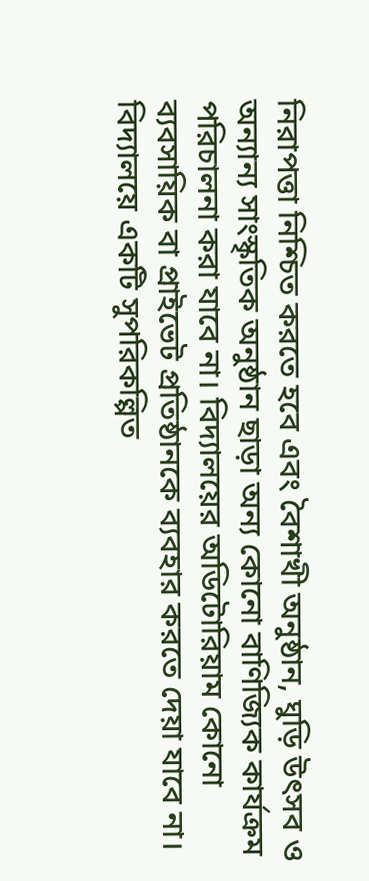নিরাপত্তা নিশ্চিত করতে হবে এবং বৈশাখী অনুষ্ঠান, ঘুড়ি উৎসব ও অন্যান্য সাংস্কৃতিক অনুষ্ঠান ছাড়া অন্য কোনো বাণিজ্যিক কার্যক্রম পরিচালনা করা যাবে না। বিদ্যালয়ের অডিটোরিয়াম কোনো ব্যবসায়িক বা প্রাইভেট প্রতিষ্ঠানকে ব্যবহার করতে দেয়া যাবে না। বিদ্যালয়ে একটি সুপরিকল্পিত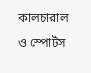কালচারাল ও স্পোর্টস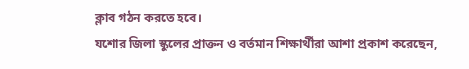ক্লাব গঠন করতে হবে।
যশোর জিলা স্কুলের প্রাক্তন ও বর্তমান শিক্ষার্থীরা আশা প্রকাশ করেছেন,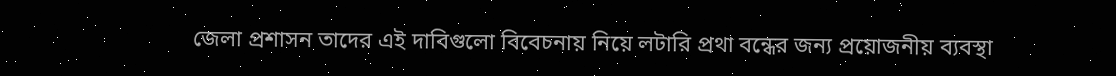জেলা প্রশাসন তাদের এই দাবিগুলো বিবেচনায় নিয়ে লটারি প্রথা বন্ধের জন্য প্রয়োজনীয় ব্যবস্থা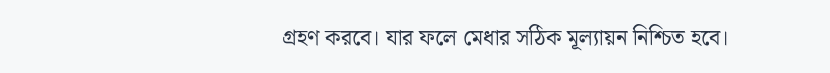গ্রহণ করবে। যার ফলে মেধার সঠিক মূল্যায়ন নিশ্চিত হবে।